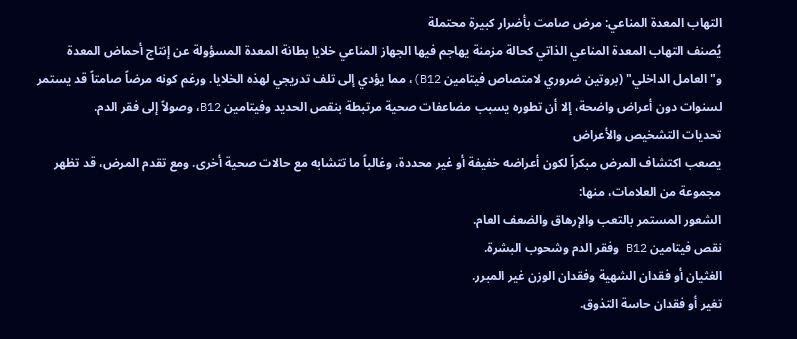التهاب المعدة المناعي: مرض صامت بأضرار كبيرة محتملة
يُصنف التهاب المعدة المناعي الذاتي كحالة مزمنة يهاجم فيها الجهاز المناعي خلايا بطانة المعدة المسؤولة عن إنتاج أحماض المعدة و"العامل الداخلي" (بروتين ضروري لامتصاص فيتامين B12)، مما يؤدي إلى تلف تدريجي لهذه الخلايا. ورغم كونه مرضاً صامتاً قد يستمر لسنوات دون أعراض واضحة، إلا أن تطوره يسبب مضاعفات صحية مرتبطة بنقص الحديد وفيتامين B12، وصولاً إلى فقر الدم.
تحديات التشخيص والأعراض
يصعب اكتشاف المرض مبكراً لكون أعراضه خفيفة أو غير محددة، وغالباً ما تتشابه مع حالات صحية أخرى. ومع تقدم المرض، قد تظهر مجموعة من العلامات، منها:
الشعور المستمر بالتعب والإرهاق والضعف العام.
نقص فيتامين B12 وفقر الدم وشحوب البشرة.
الغثيان أو فقدان الشهية وفقدان الوزن غير المبرر.
تغير أو فقدان حاسة التذوق.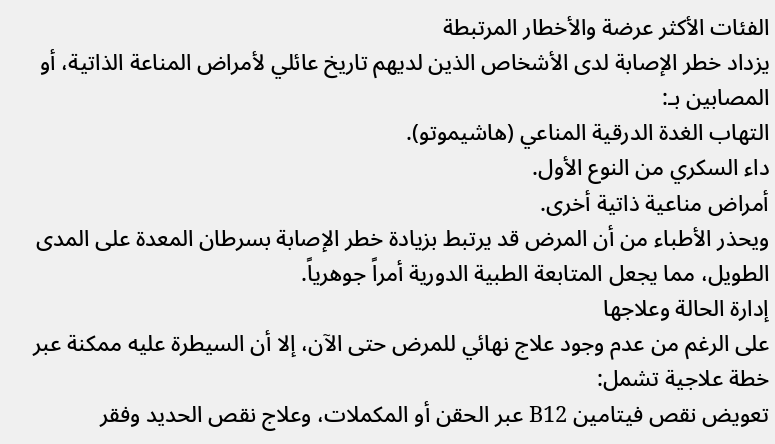الفئات الأكثر عرضة والأخطار المرتبطة
يزداد خطر الإصابة لدى الأشخاص الذين لديهم تاريخ عائلي لأمراض المناعة الذاتية، أو المصابين بـ:
التهاب الغدة الدرقية المناعي (هاشيموتو).
داء السكري من النوع الأول.
أمراض مناعية ذاتية أخرى.
ويحذر الأطباء من أن المرض قد يرتبط بزيادة خطر الإصابة بسرطان المعدة على المدى الطويل، مما يجعل المتابعة الطبية الدورية أمراً جوهرياً.
إدارة الحالة وعلاجها
على الرغم من عدم وجود علاج نهائي للمرض حتى الآن، إلا أن السيطرة عليه ممكنة عبر خطة علاجية تشمل:
تعويض نقص فيتامين B12 عبر الحقن أو المكملات، وعلاج نقص الحديد وفقر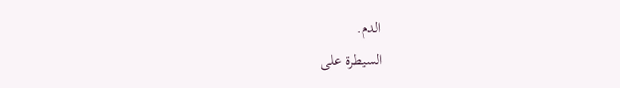الدم.
السيطرة على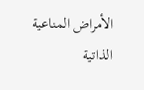الأمراض المناعية الذاتية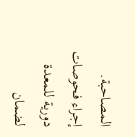المصاحبة.
إجراء فحوصات دورية للمعدة لضمان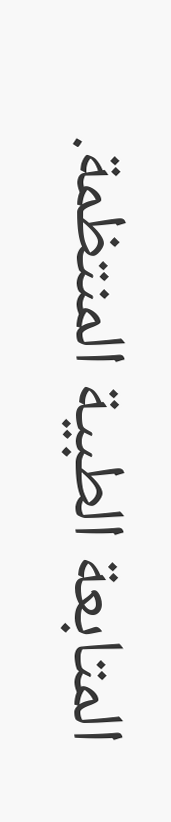المتابعة الطبية المنتظمة.